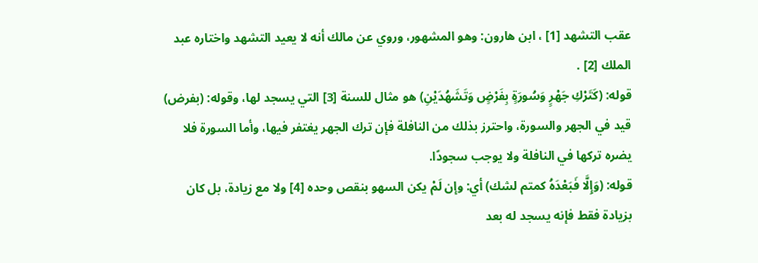عقب التشهد [1] ، ابن هارون: وهو المشهور، وروي عن مالك أنه لا يعيد التشهد واختاره عبد الملك [2] .
قوله: (كَتَرْكِ جَهْرٍ وَسُورَةٍ بِفَرْضٍ وَتَشَهُدَيْنِ) هو مثال للسنة [3] التي يسجد لها، وقوله: (بفرض) قيد في الجهر والسورة، واحترز بذلك من النافلة فإن ترك الجهر يغتفر فيها، وأما السورة فلا يضره تركها في النافلة ولا يوجب سجودًا.
قوله: (وَإِلَّا فَبَعْدَهُ كمتم لشك) أي: وإن لَمْ يكن السهو بنقص وحده [4] ولا مع زيادة، بل كان بزيادة فقط فإنه يسجد له بعد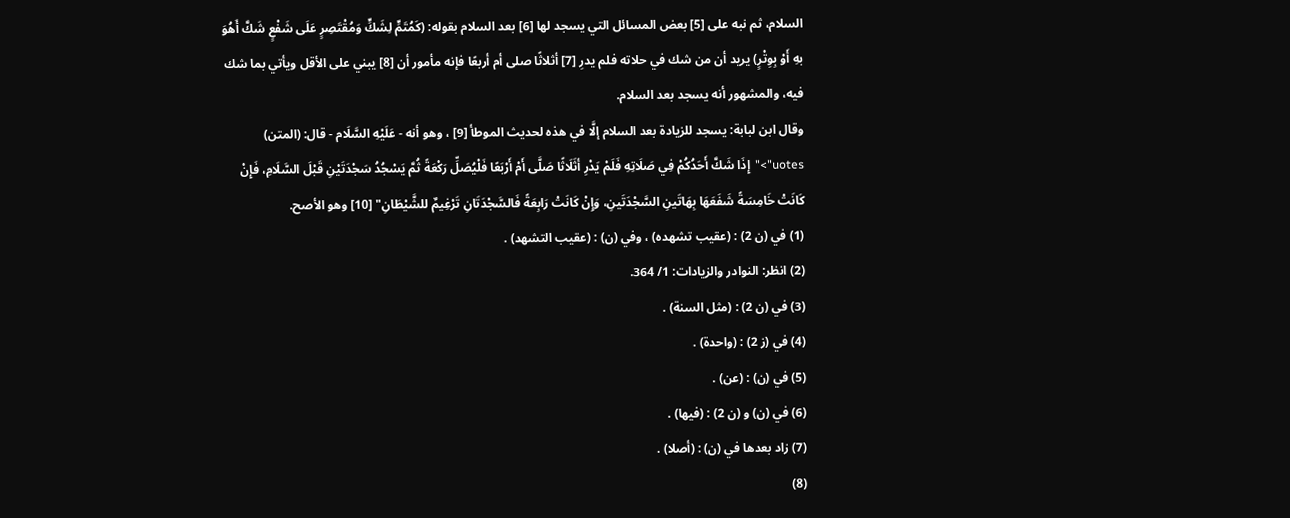السلام، ثم نبه على [5] بعض المسائل التي يسجد لها [6] بعد السلام بقوله: (كَمُتَمٍّ لِشَكٍّ وَمُقْتَصِرٍ عَلَى شَفْعٍ شَكَّ أَهُوَ بهِ أَوْ بِوِتْرٍ) يريد أن من شك في حلاته فلم يدرِ [7] أثلاثًا صلى أم أربعًا فإنه مأمور أن [8] يبني على الأقل ويأتي بما شك فيه، والمشهور أنه يسجد بعد السلام.
وقال ابن لبابة: يسجد للزيادة بعد السلام إلَّا في هذه لحديث الموطأ [9] ، وهو أنه - عَلَيْهِ السَّلَام - قال: (المتن) uotes">"إِذَا شَكَّ أَحَدُكُمْ فِي صَلَاتِهِ فَلَمْ يَدْرِ أثَلَاثًا صَلَّى أَمْ أَرْبَعًا فَلْيُصَلِّ رَكْعَةً ثُمَّ يَسْجُدُ سَجْدَتَيْنِ قَبْلَ السَّلَامِ، فَإِنْ كَانَتْ خَامِسَةً شَفَعَهَا بِهَاتَينِ السَّجْدَتَينِ، وَإِنْ كَانَتْ رَابِعَةً فَالسَّجْدَتَانِ تَرْغِيمٌ للشَّيْطَانِ" [10] وهو الأصح.
(1) في (ن 2) : (عقيب تشهده) ، وفي (ن) : (عقيب التشهد) .
(2) انظر: النوادر والزيادات: 1/ 364.
(3) في (ن 2) : (مثل السنة) .
(4) في (ز 2) : (واحدة) .
(5) في (ن) : (عن) .
(6) في (ن) و (ن 2) : (فيها) .
(7) زاد بعدها في (ن) : (أصلا) .
(8)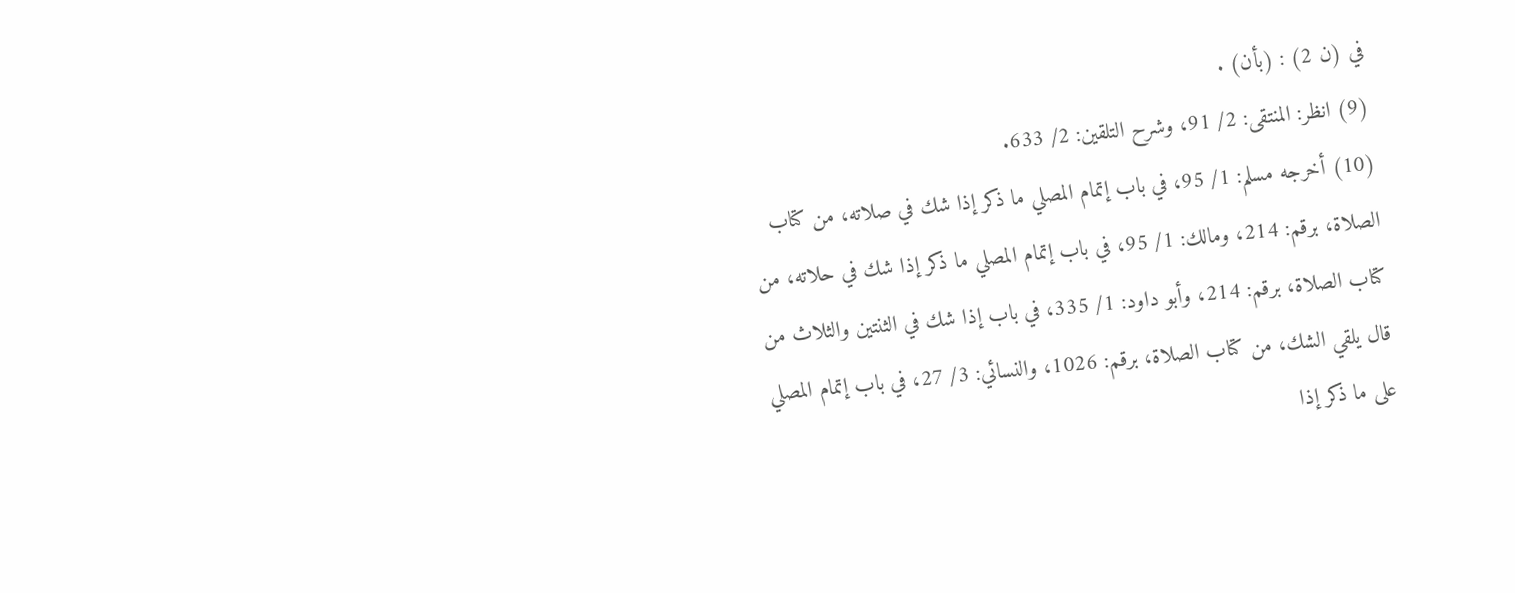في (ن 2) : (بأن) .
(9) انظر: المنتقى: 2/ 91، وشرح التلقين: 2/ 633.
(10) أخرجه مسلم: 1/ 95، في باب إتمام المصلي ما ذكر إذا شك في صلاته، من كتاب الصلاة، برقم: 214، ومالك: 1/ 95، في باب إتمام المصلي ما ذكر إذا شك في حلاته، من كتاب الصلاة، برقم: 214، وأبو داود: 1/ 335، في باب إذا شك في الثنتين والثلاث من قال يلقي الشك، من كتاب الصلاة، برقم: 1026، والنسائي: 3/ 27، في باب إتمام المصلي على ما ذكر إذا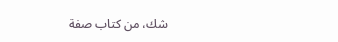شك، من كتاب صفة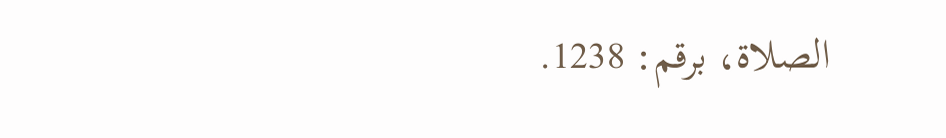الصلاة، برقم: 1238.